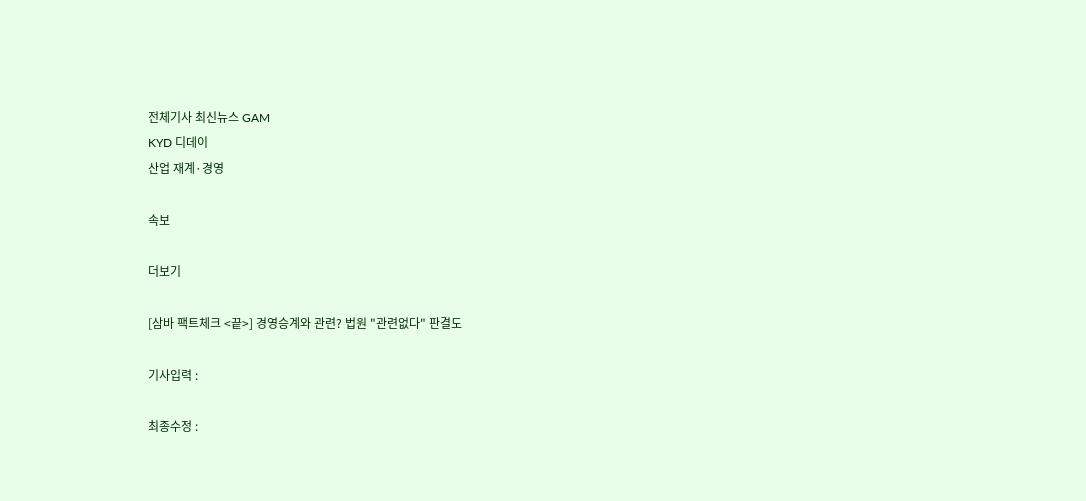전체기사 최신뉴스 GAM
KYD 디데이
산업 재계·경영

속보

더보기

[삼바 팩트체크 <끝>] 경영승계와 관련? 법원 "관련없다" 판결도

기사입력 :

최종수정 :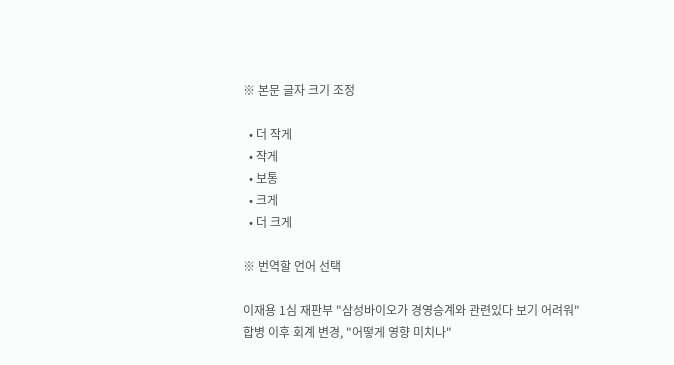※ 본문 글자 크기 조정

  • 더 작게
  • 작게
  • 보통
  • 크게
  • 더 크게

※ 번역할 언어 선택

이재용 1심 재판부 "삼성바이오가 경영승계와 관련있다 보기 어려워"
합병 이후 회계 변경, "어떻게 영향 미치나"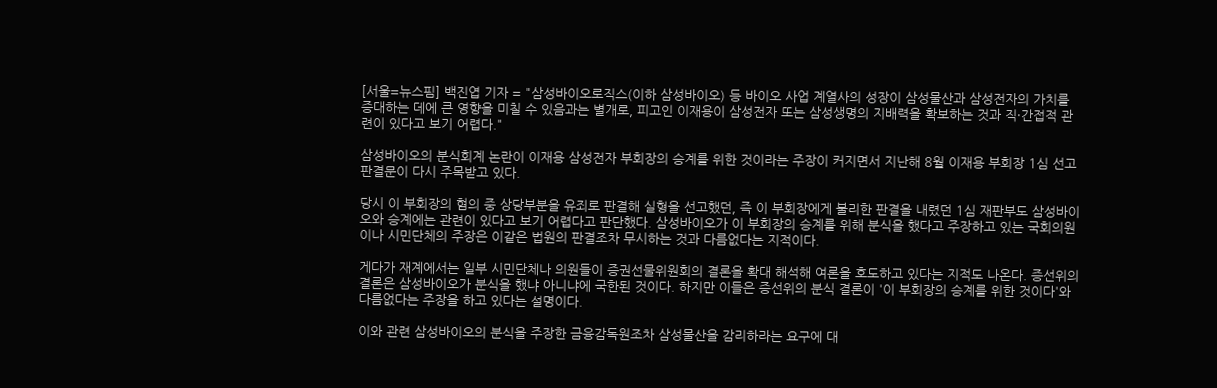[서울=뉴스핌] 백진엽 기자 = "삼성바이오로직스(이하 삼성바이오) 등 바이오 사업 계열사의 성장이 삼성물산과 삼성전자의 가치를 증대하는 데에 큰 영향을 미칠 수 있음과는 별개로, 피고인 이재용이 삼성전자 또는 삼성생명의 지배력을 확보하는 것과 직·간접적 관련이 있다고 보기 어렵다."

삼성바이오의 분식회계 논란이 이재용 삼성전자 부회장의 승계를 위한 것이라는 주장이 커지면서 지난해 8월 이재용 부회장 1심 선고 판결문이 다시 주목받고 있다.

당시 이 부회장의 혐의 중 상당부분을 유죄로 판결해 실형을 선고했던, 즉 이 부회장에게 불리한 판결을 내렸던 1심 재판부도 삼성바이오와 승계에는 관련이 있다고 보기 어렵다고 판단했다. 삼성바이오가 이 부회장의 승계를 위해 분식을 했다고 주장하고 있는 국회의원이나 시민단체의 주장은 이같은 법원의 판결조차 무시하는 것과 다름없다는 지적이다.

게다가 재계에서는 일부 시민단체나 의원들이 증권선물위원회의 결론을 확대 해석해 여론을 호도하고 있다는 지적도 나온다. 증선위의 결론은 삼성바이오가 분식을 했냐 아니냐에 국한된 것이다. 하지만 이들은 증선위의 분식 결론이 '이 부회장의 승계를 위한 것이다'와 다름없다는 주장을 하고 있다는 설명이다.

이와 관련 삼성바이오의 분식을 주장한 금융감독원조차 삼성물산을 감리하라는 요구에 대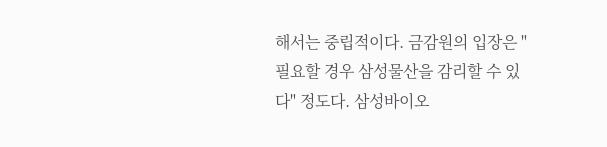해서는 중립적이다. 금감원의 입장은 "필요할 경우 삼성물산을 감리할 수 있다" 정도다. 삼성바이오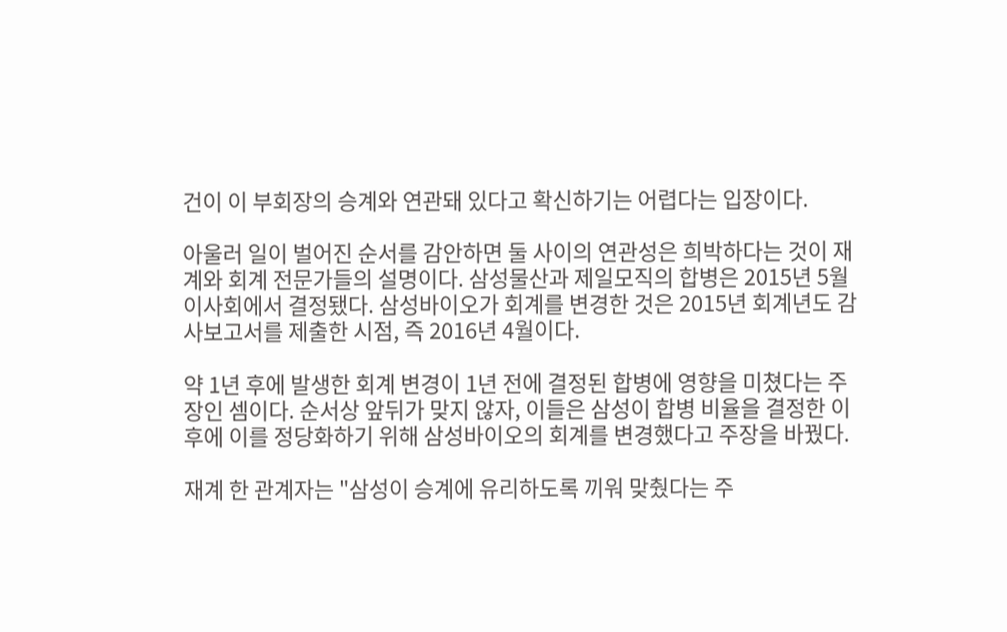건이 이 부회장의 승계와 연관돼 있다고 확신하기는 어렵다는 입장이다.

아울러 일이 벌어진 순서를 감안하면 둘 사이의 연관성은 희박하다는 것이 재계와 회계 전문가들의 설명이다. 삼성물산과 제일모직의 합병은 2015년 5월 이사회에서 결정됐다. 삼성바이오가 회계를 변경한 것은 2015년 회계년도 감사보고서를 제출한 시점, 즉 2016년 4월이다.

약 1년 후에 발생한 회계 변경이 1년 전에 결정된 합병에 영향을 미쳤다는 주장인 셈이다. 순서상 앞뒤가 맞지 않자, 이들은 삼성이 합병 비율을 결정한 이후에 이를 정당화하기 위해 삼성바이오의 회계를 변경했다고 주장을 바꿨다.

재계 한 관계자는 "삼성이 승계에 유리하도록 끼워 맞췄다는 주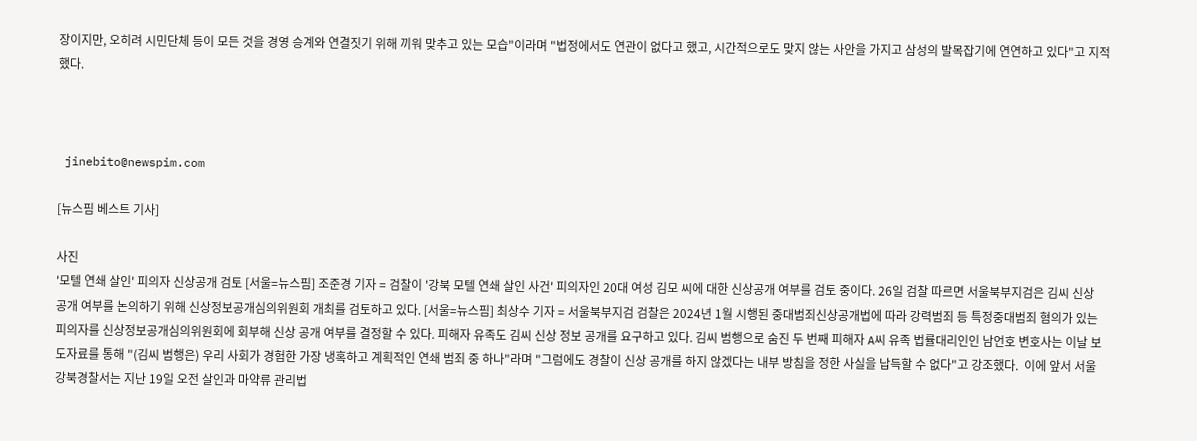장이지만, 오히려 시민단체 등이 모든 것을 경영 승계와 연결짓기 위해 끼워 맞추고 있는 모습"이라며 "법정에서도 연관이 없다고 했고, 시간적으로도 맞지 않는 사안을 가지고 삼성의 발목잡기에 연연하고 있다"고 지적했다.



 jinebito@newspim.com

[뉴스핌 베스트 기사]

사진
'모텔 연쇄 살인' 피의자 신상공개 검토 [서울=뉴스핌] 조준경 기자 = 검찰이 '강북 모텔 연쇄 살인 사건' 피의자인 20대 여성 김모 씨에 대한 신상공개 여부를 검토 중이다. 26일 검찰 따르면 서울북부지검은 김씨 신상 공개 여부를 논의하기 위해 신상정보공개심의위원회 개최를 검토하고 있다. [서울=뉴스핌] 최상수 기자 = 서울북부지검 검찰은 2024년 1월 시행된 중대범죄신상공개법에 따라 강력범죄 등 특정중대범죄 혐의가 있는 피의자를 신상정보공개심의위원회에 회부해 신상 공개 여부를 결정할 수 있다. 피해자 유족도 김씨 신상 정보 공개를 요구하고 있다. 김씨 범행으로 숨진 두 번째 피해자 A씨 유족 법률대리인인 남언호 변호사는 이날 보도자료를 통해 "(김씨 범행은) 우리 사회가 경험한 가장 냉혹하고 계획적인 연쇄 범죄 중 하나"라며 "그럼에도 경찰이 신상 공개를 하지 않겠다는 내부 방침을 정한 사실을 납득할 수 없다"고 강조했다.  이에 앞서 서울 강북경찰서는 지난 19일 오전 살인과 마약류 관리법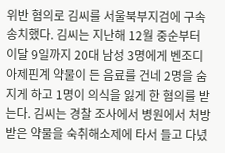위반 혐의로 김씨를 서울북부지검에 구속 송치했다. 김씨는 지난해 12월 중순부터 이달 9일까지 20대 남성 3명에게 벤조디아제핀계 약물이 든 음료를 건네 2명을 숨지게 하고 1명이 의식을 잃게 한 혐의를 받는다. 김씨는 경찰 조사에서 병원에서 처방받은 약물을 숙취해소제에 타서 들고 다녔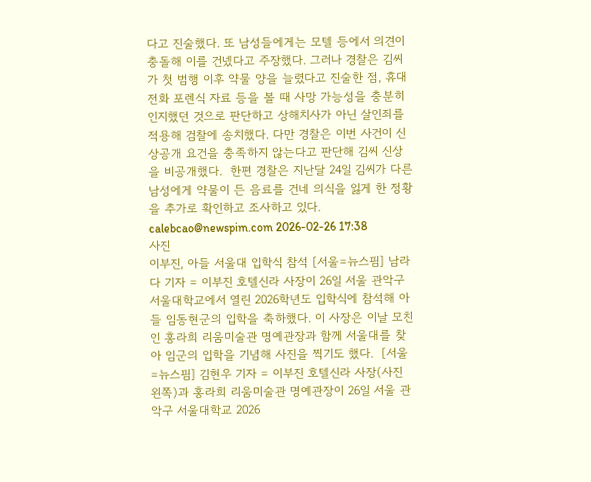다고 진술했다. 또 남성들에게는 모텔 등에서 의견이 충돌해 이를 건넸다고 주장했다. 그러나 경찰은 김씨가 첫 범행 이후 약물 양을 늘렸다고 진술한 점, 휴대전화 포렌식 자료 등을 볼 때 사망 가능성을 충분히 인지했던 것으로 판단하고 상해치사가 아닌 살인죄를 적용해 검찰에 송치했다. 다만 경찰은 이번 사건이 신상공개 요건을 충족하지 않는다고 판단해 김씨 신상을 비공개했다.  한편 경찰은 지난달 24일 김씨가 다른 남성에게 약물이 든 음료를 건네 의식을 잃게 한 정황을 추가로 확인하고 조사하고 있다. calebcao@newspim.com 2026-02-26 17:38
사진
이부진, 아들 서울대 입학식 참석 [서울=뉴스핌] 남라다 기자 = 이부진 호텔신라 사장이 26일 서울 관악구 서울대학교에서 열린 2026학년도 입학식에 참석해 아들 임동현군의 입학을 축하했다. 이 사장은 이날 모친인 홍라희 리움미술관 명예관장과 함께 서울대를 찾아 임군의 입학을 기념해 사진을 찍기도 했다.  [서울=뉴스핌] 김현우 기자 = 이부진 호텔신라 사장(사진 왼쪽)과 홍라희 리움미술관 명예관장이 26일 서울 관악구 서울대학교 2026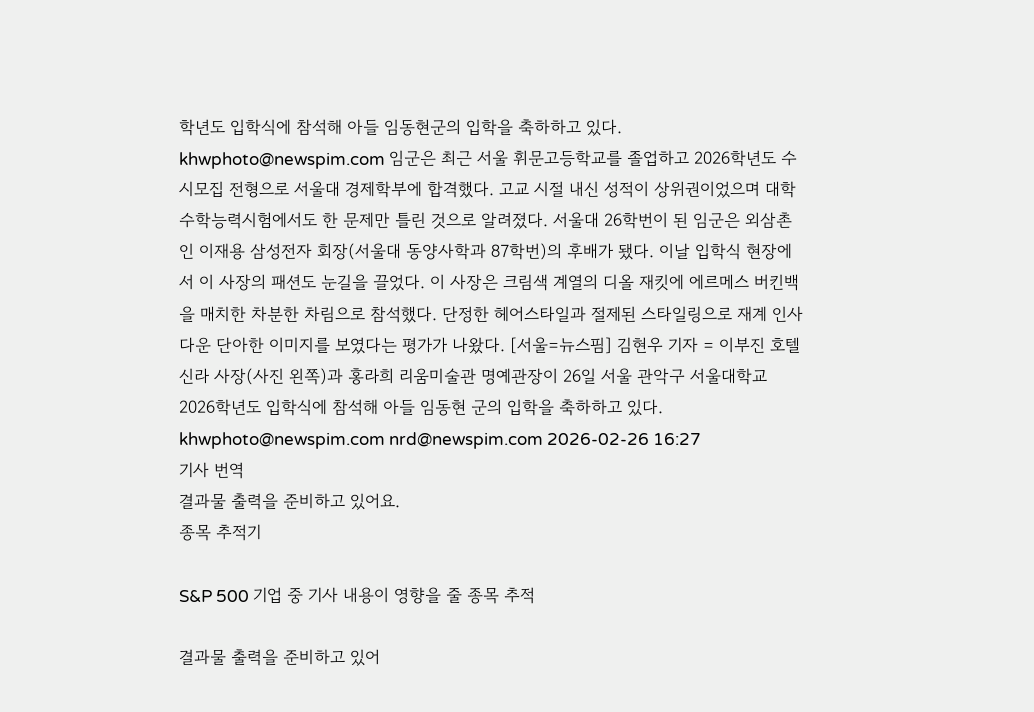학년도 입학식에 참석해 아들 임동현군의 입학을 축하하고 있다.  khwphoto@newspim.com 임군은 최근 서울 휘문고등학교를 졸업하고 2026학년도 수시모집 전형으로 서울대 경제학부에 합격했다. 고교 시절 내신 성적이 상위권이었으며 대학수학능력시험에서도 한 문제만 틀린 것으로 알려졌다. 서울대 26학번이 된 임군은 외삼촌인 이재용 삼성전자 회장(서울대 동양사학과 87학번)의 후배가 됐다. 이날 입학식 현장에서 이 사장의 패션도 눈길을 끌었다. 이 사장은 크림색 계열의 디올 재킷에 에르메스 버킨백을 매치한 차분한 차림으로 참석했다. 단정한 헤어스타일과 절제된 스타일링으로 재계 인사다운 단아한 이미지를 보였다는 평가가 나왔다. [서울=뉴스핌] 김현우 기자 = 이부진 호텔신라 사장(사진 왼쪽)과 홍라희 리움미술관 명예관장이 26일 서울 관악구 서울대학교 2026학년도 입학식에 참석해 아들 임동현 군의 입학을 축하하고 있다. khwphoto@newspim.com nrd@newspim.com 2026-02-26 16:27
기사 번역
결과물 출력을 준비하고 있어요.
종목 추적기

S&P 500 기업 중 기사 내용이 영향을 줄 종목 추적

결과물 출력을 준비하고 있어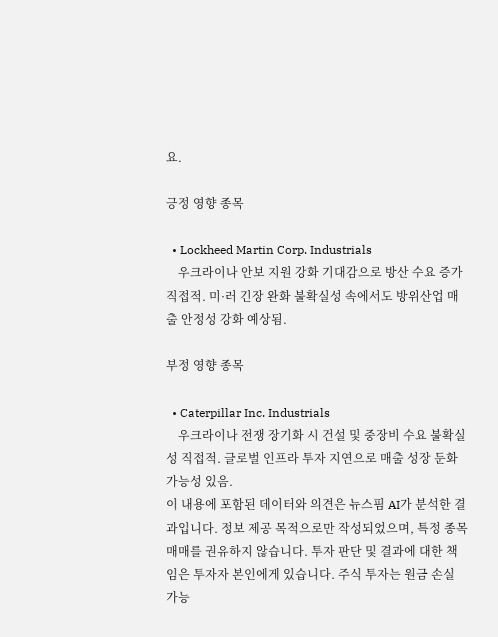요.

긍정 영향 종목

  • Lockheed Martin Corp. Industrials
    우크라이나 안보 지원 강화 기대감으로 방산 수요 증가 직접적. 미·러 긴장 완화 불확실성 속에서도 방위산업 매출 안정성 강화 예상됨.

부정 영향 종목

  • Caterpillar Inc. Industrials
    우크라이나 전쟁 장기화 시 건설 및 중장비 수요 불확실성 직접적. 글로벌 인프라 투자 지연으로 매출 성장 둔화 가능성 있음.
이 내용에 포함된 데이터와 의견은 뉴스핌 AI가 분석한 결과입니다. 정보 제공 목적으로만 작성되었으며, 특정 종목 매매를 권유하지 않습니다. 투자 판단 및 결과에 대한 책임은 투자자 본인에게 있습니다. 주식 투자는 원금 손실 가능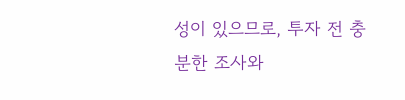성이 있으므로, 투자 전 충분한 조사와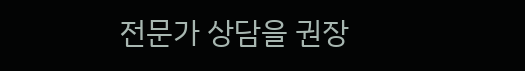전문가 상담을 권장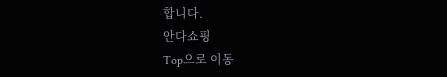합니다.
안다쇼핑
Top으로 이동